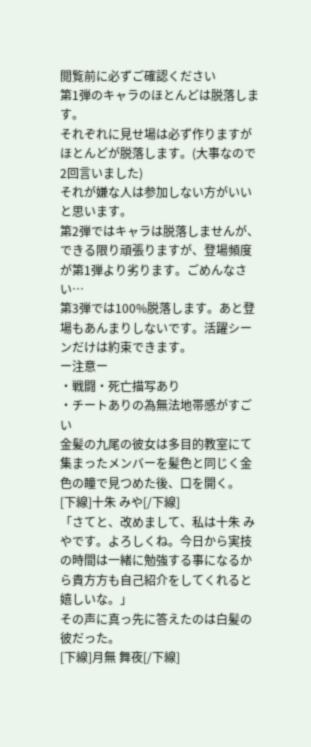閲覧前に必ずご確認ください
第1弾のキャラのほとんどは脱落します。
それぞれに見せ場は必ず作りますがほとんどが脱落します。(大事なので2回言いました)
それが嫌な人は参加しない方がいいと思います。
第2弾ではキャラは脱落しませんが、できる限り頑張りますが、登場頻度が第1弾より劣ります。ごめんなさい…
第3弾では100%脱落します。あと登場もあんまりしないです。活躍シーンだけは約束できます。
ー注意ー
・戦闘・死亡描写あり
・チートありの為無法地帯感がすごい
金髪の九尾の彼女は多目的教室にて集まったメンバーを髪色と同じく金色の瞳で見つめた後、口を開く。
[下線]十朱 みや[/下線]
「さてと、改めまして、私は十朱 みやです。よろしくね。今日から実技の時間は一緒に勉強する事になるから貴方方も自己紹介をしてくれると嬉しいな。」
その声に真っ先に答えたのは白髪の彼だった。
[下線]月無 舞夜[/下線]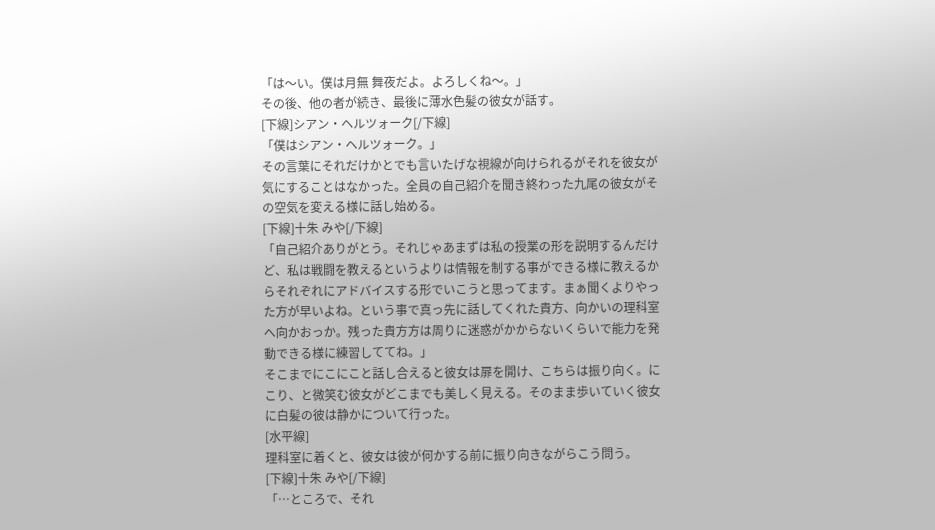「は〜い。僕は月無 舞夜だよ。よろしくね〜。」
その後、他の者が続き、最後に薄水色髪の彼女が話す。
[下線]シアン・ヘルツォーク[/下線]
「僕はシアン・ヘルツォーク。」
その言葉にそれだけかとでも言いたげな視線が向けられるがそれを彼女が気にすることはなかった。全員の自己紹介を聞き終わった九尾の彼女がその空気を変える様に話し始める。
[下線]十朱 みや[/下線]
「自己紹介ありがとう。それじゃあまずは私の授業の形を説明するんだけど、私は戦闘を教えるというよりは情報を制する事ができる様に教えるからそれぞれにアドバイスする形でいこうと思ってます。まぁ聞くよりやった方が早いよね。という事で真っ先に話してくれた貴方、向かいの理科室へ向かおっか。残った貴方方は周りに迷惑がかからないくらいで能力を発動できる様に練習しててね。」
そこまでにこにこと話し合えると彼女は扉を開け、こちらは振り向く。にこり、と微笑む彼女がどこまでも美しく見える。そのまま歩いていく彼女に白髪の彼は静かについて行った。
[水平線]
理科室に着くと、彼女は彼が何かする前に振り向きながらこう問う。
[下線]十朱 みや[/下線]
「…ところで、それ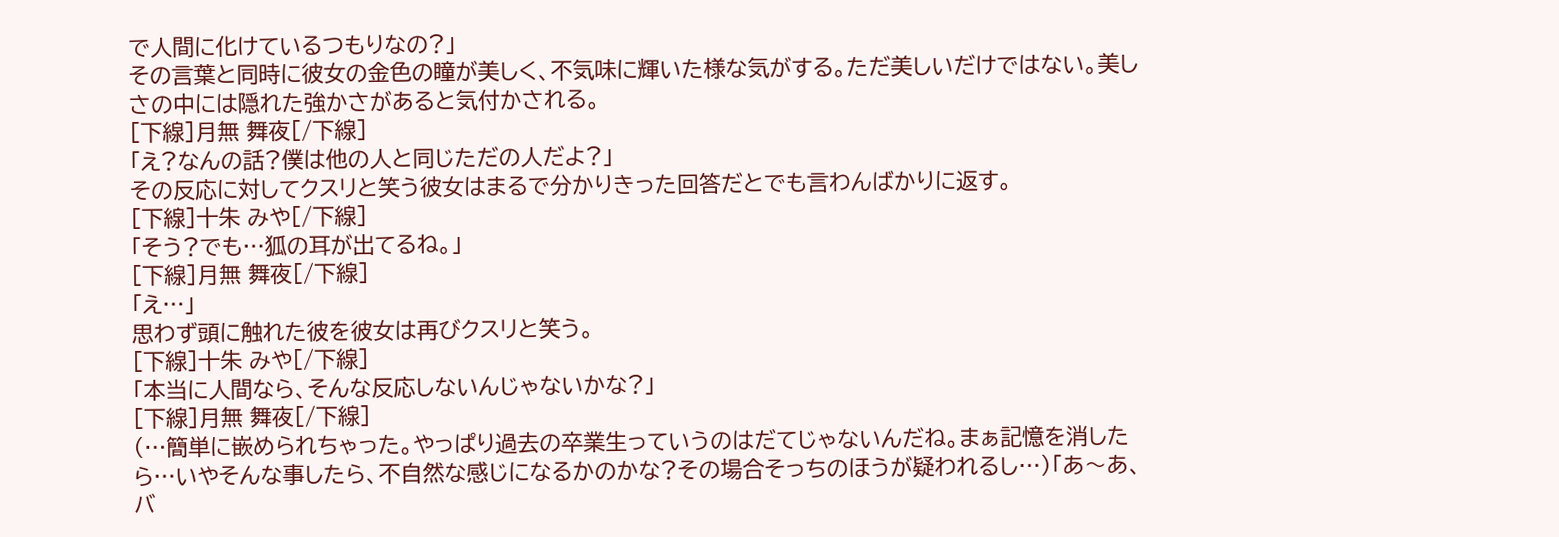で人間に化けているつもりなの?」
その言葉と同時に彼女の金色の瞳が美しく、不気味に輝いた様な気がする。ただ美しいだけではない。美しさの中には隠れた強かさがあると気付かされる。
[下線]月無 舞夜[/下線]
「え?なんの話?僕は他の人と同じただの人だよ?」
その反応に対してクスリと笑う彼女はまるで分かりきった回答だとでも言わんばかりに返す。
[下線]十朱 みや[/下線]
「そう?でも…狐の耳が出てるね。」
[下線]月無 舞夜[/下線]
「え…」
思わず頭に触れた彼を彼女は再びクスリと笑う。
[下線]十朱 みや[/下線]
「本当に人間なら、そんな反応しないんじゃないかな?」
[下線]月無 舞夜[/下線]
(…簡単に嵌められちゃった。やっぱり過去の卒業生っていうのはだてじゃないんだね。まぁ記憶を消したら…いやそんな事したら、不自然な感じになるかのかな?その場合そっちのほうが疑われるし…)「あ〜あ、バ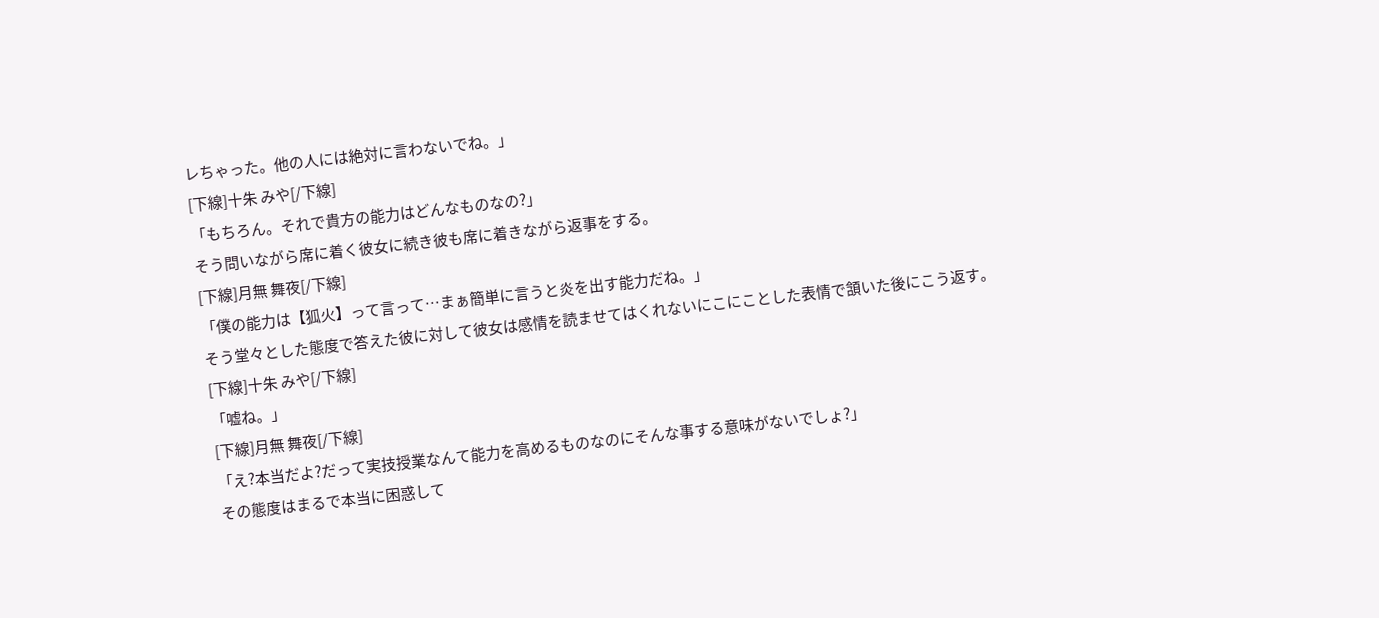レちゃった。他の人には絶対に言わないでね。」
[下線]十朱 みや[/下線]
「もちろん。それで貴方の能力はどんなものなの?」
そう問いながら席に着く彼女に続き彼も席に着きながら返事をする。
[下線]月無 舞夜[/下線]
「僕の能力は【狐火】って言って…まぁ簡単に言うと炎を出す能力だね。」
そう堂々とした態度で答えた彼に対して彼女は感情を読ませてはくれないにこにことした表情で頷いた後にこう返す。
[下線]十朱 みや[/下線]
「嘘ね。」
[下線]月無 舞夜[/下線]
「え?本当だよ?だって実技授業なんて能力を高めるものなのにそんな事する意味がないでしょ?」
その態度はまるで本当に困惑して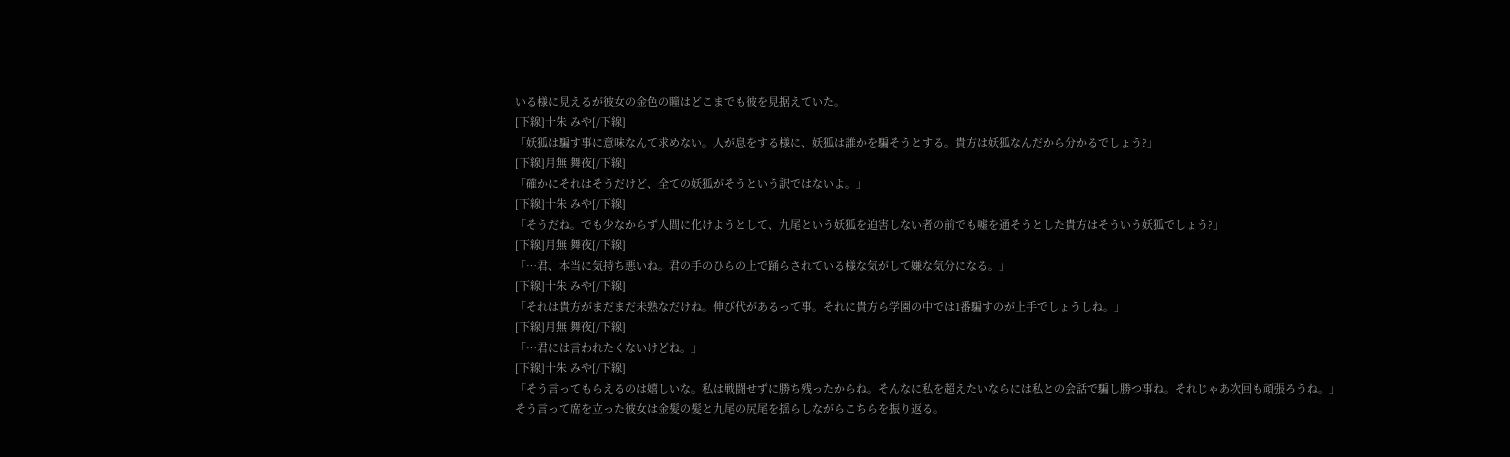いる様に見えるが彼女の金色の瞳はどこまでも彼を見据えていた。
[下線]十朱 みや[/下線]
「妖狐は騙す事に意味なんて求めない。人が息をする様に、妖狐は誰かを騙そうとする。貴方は妖狐なんだから分かるでしょう?」
[下線]月無 舞夜[/下線]
「確かにそれはそうだけど、全ての妖狐がそうという訳ではないよ。」
[下線]十朱 みや[/下線]
「そうだね。でも少なからず人間に化けようとして、九尾という妖狐を迫害しない者の前でも嘘を通そうとした貴方はそういう妖狐でしょう?」
[下線]月無 舞夜[/下線]
「…君、本当に気持ち悪いね。君の手のひらの上で踊らされている様な気がして嫌な気分になる。」
[下線]十朱 みや[/下線]
「それは貴方がまだまだ未熟なだけね。伸び代があるって事。それに貴方ら学園の中では1番騙すのが上手でしょうしね。」
[下線]月無 舞夜[/下線]
「…君には言われたくないけどね。」
[下線]十朱 みや[/下線]
「そう言ってもらえるのは嬉しいな。私は戦闘せずに勝ち残ったからね。そんなに私を超えたいならには私との会話で騙し勝つ事ね。それじゃあ次回も頑張ろうね。」
そう言って席を立った彼女は金髪の髪と九尾の尻尾を揺らしながらこちらを振り返る。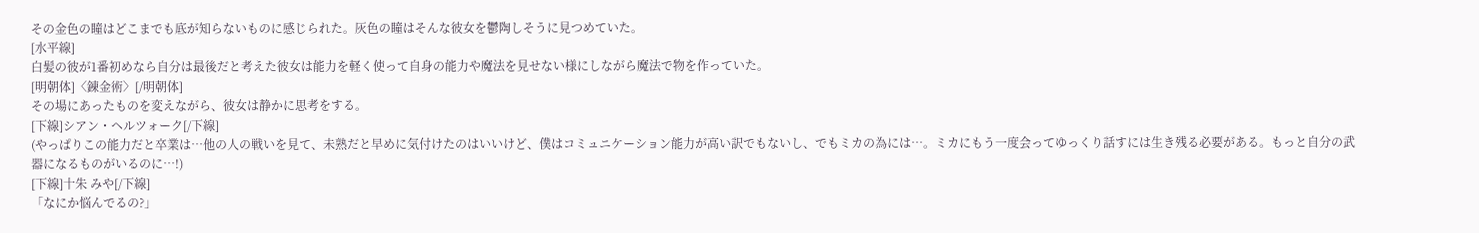その金色の瞳はどこまでも底が知らないものに感じられた。灰色の瞳はそんな彼女を鬱陶しそうに見つめていた。
[水平線]
白髪の彼が1番初めなら自分は最後だと考えた彼女は能力を軽く使って自身の能力や魔法を見せない様にしながら魔法で物を作っていた。
[明朝体]〈錬金術〉[/明朝体]
その場にあったものを変えながら、彼女は静かに思考をする。
[下線]シアン・ヘルツォーク[/下線]
(やっぱりこの能力だと卒業は…他の人の戦いを見て、未熟だと早めに気付けたのはいいけど、僕はコミュニケーション能力が高い訳でもないし、でもミカの為には…。ミカにもう一度会ってゆっくり話すには生き残る必要がある。もっと自分の武器になるものがいるのに…!)
[下線]十朱 みや[/下線]
「なにか悩んでるの?」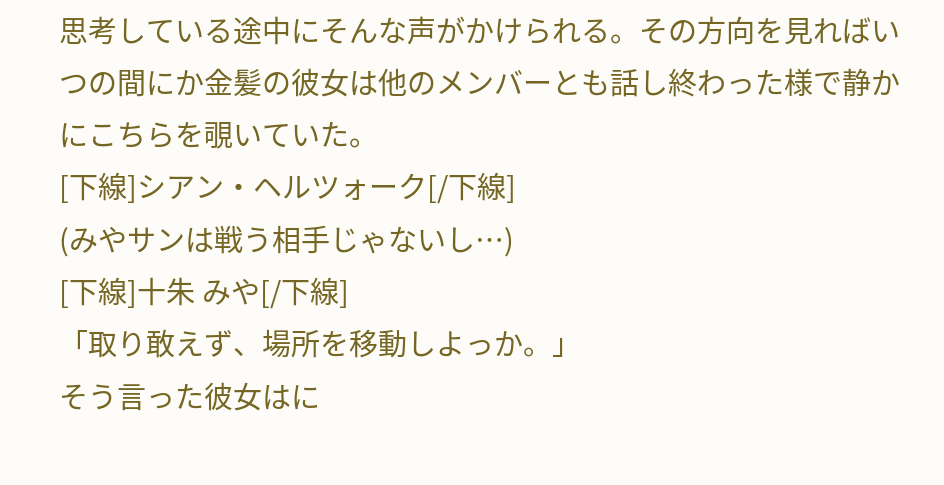思考している途中にそんな声がかけられる。その方向を見ればいつの間にか金髪の彼女は他のメンバーとも話し終わった様で静かにこちらを覗いていた。
[下線]シアン・ヘルツォーク[/下線]
(みやサンは戦う相手じゃないし…)
[下線]十朱 みや[/下線]
「取り敢えず、場所を移動しよっか。」
そう言った彼女はに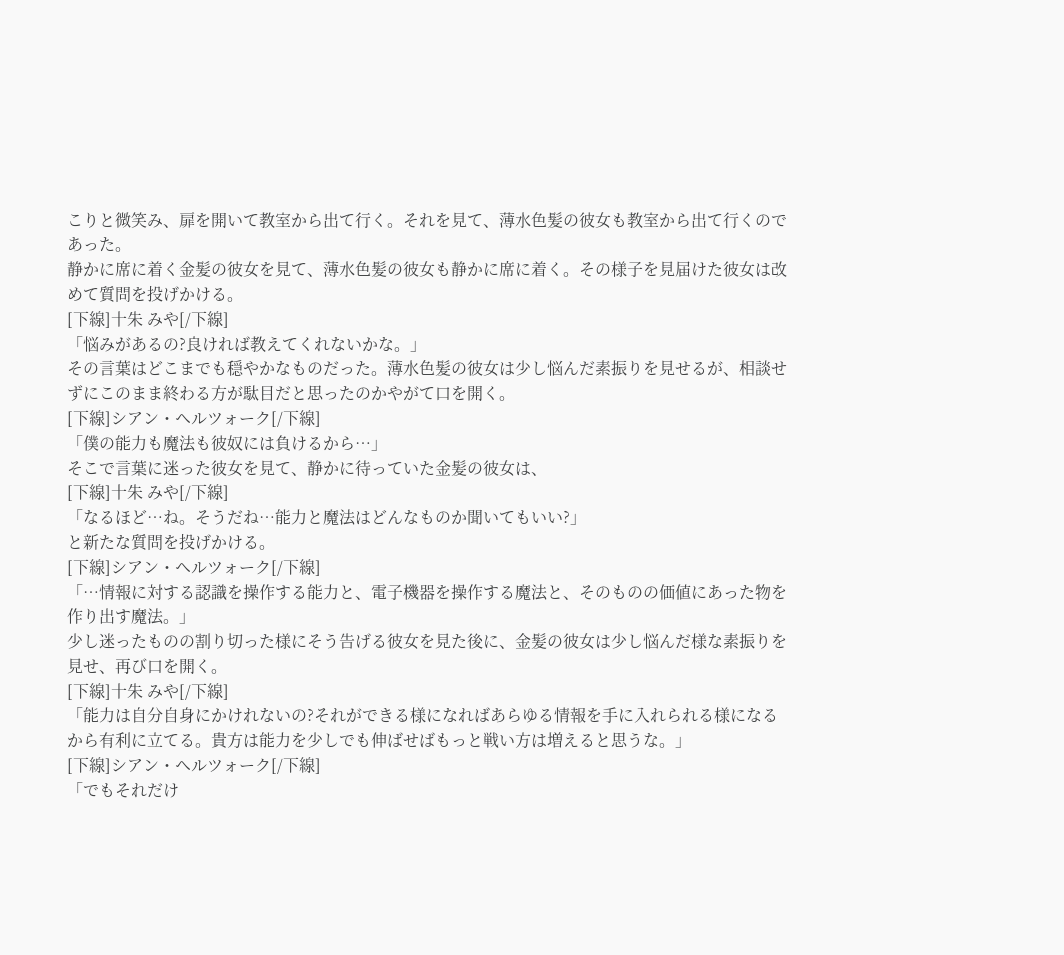こりと微笑み、扉を開いて教室から出て行く。それを見て、薄水色髪の彼女も教室から出て行くのであった。
静かに席に着く金髪の彼女を見て、薄水色髪の彼女も静かに席に着く。その様子を見届けた彼女は改めて質問を投げかける。
[下線]十朱 みや[/下線]
「悩みがあるの?良ければ教えてくれないかな。」
その言葉はどこまでも穏やかなものだった。薄水色髪の彼女は少し悩んだ素振りを見せるが、相談せずにこのまま終わる方が駄目だと思ったのかやがて口を開く。
[下線]シアン・ヘルツォーク[/下線]
「僕の能力も魔法も彼奴には負けるから…」
そこで言葉に迷った彼女を見て、静かに待っていた金髪の彼女は、
[下線]十朱 みや[/下線]
「なるほど…ね。そうだね…能力と魔法はどんなものか聞いてもいい?」
と新たな質問を投げかける。
[下線]シアン・ヘルツォーク[/下線]
「…情報に対する認識を操作する能力と、電子機器を操作する魔法と、そのものの価値にあった物を作り出す魔法。」
少し迷ったものの割り切った様にそう告げる彼女を見た後に、金髪の彼女は少し悩んだ様な素振りを見せ、再び口を開く。
[下線]十朱 みや[/下線]
「能力は自分自身にかけれないの?それができる様になればあらゆる情報を手に入れられる様になるから有利に立てる。貴方は能力を少しでも伸ばせばもっと戦い方は増えると思うな。」
[下線]シアン・ヘルツォーク[/下線]
「でもそれだけ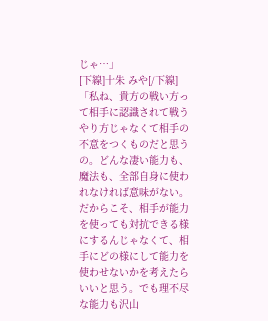じゃ…」
[下線]十朱 みや[/下線]
「私ね、貴方の戦い方って相手に認識されて戦うやり方じゃなくて相手の不意をつくものだと思うの。どんな凄い能力も、魔法も、全部自身に使われなければ意味がない。だからこそ、相手が能力を使っても対抗できる様にするんじゃなくて、相手にどの様にして能力を使わせないかを考えたらいいと思う。でも理不尽な能力も沢山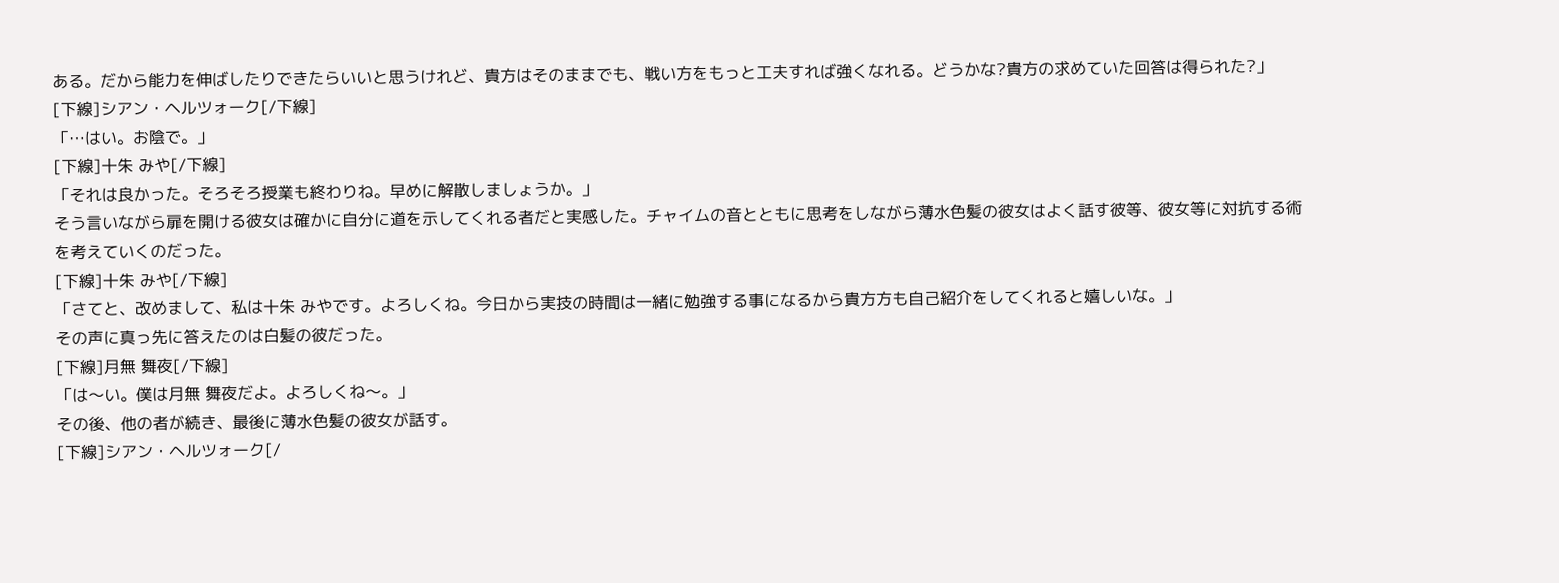ある。だから能力を伸ばしたりできたらいいと思うけれど、貴方はそのままでも、戦い方をもっと工夫すれば強くなれる。どうかな?貴方の求めていた回答は得られた?」
[下線]シアン・ヘルツォーク[/下線]
「…はい。お陰で。」
[下線]十朱 みや[/下線]
「それは良かった。そろそろ授業も終わりね。早めに解散しましょうか。」
そう言いながら扉を開ける彼女は確かに自分に道を示してくれる者だと実感した。チャイムの音とともに思考をしながら薄水色髪の彼女はよく話す彼等、彼女等に対抗する術を考えていくのだった。
[下線]十朱 みや[/下線]
「さてと、改めまして、私は十朱 みやです。よろしくね。今日から実技の時間は一緒に勉強する事になるから貴方方も自己紹介をしてくれると嬉しいな。」
その声に真っ先に答えたのは白髪の彼だった。
[下線]月無 舞夜[/下線]
「は〜い。僕は月無 舞夜だよ。よろしくね〜。」
その後、他の者が続き、最後に薄水色髪の彼女が話す。
[下線]シアン・ヘルツォーク[/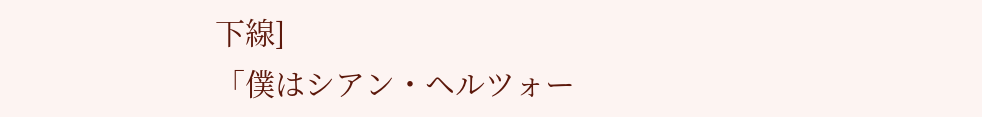下線]
「僕はシアン・ヘルツォー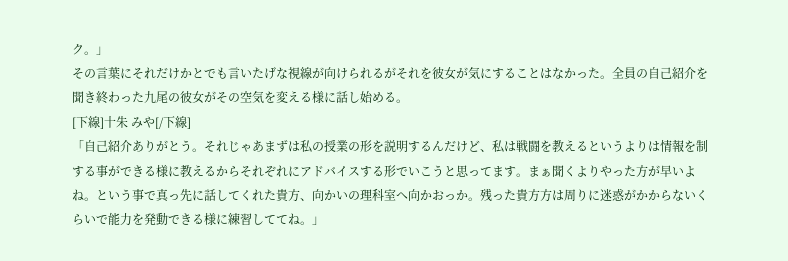ク。」
その言葉にそれだけかとでも言いたげな視線が向けられるがそれを彼女が気にすることはなかった。全員の自己紹介を聞き終わった九尾の彼女がその空気を変える様に話し始める。
[下線]十朱 みや[/下線]
「自己紹介ありがとう。それじゃあまずは私の授業の形を説明するんだけど、私は戦闘を教えるというよりは情報を制する事ができる様に教えるからそれぞれにアドバイスする形でいこうと思ってます。まぁ聞くよりやった方が早いよね。という事で真っ先に話してくれた貴方、向かいの理科室へ向かおっか。残った貴方方は周りに迷惑がかからないくらいで能力を発動できる様に練習しててね。」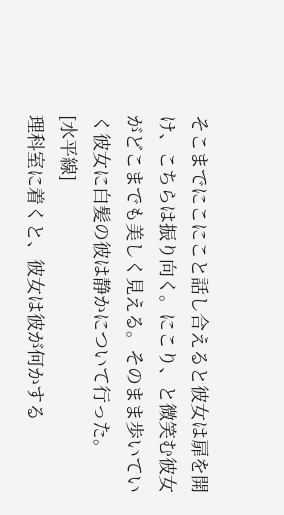そこまでにこにこと話し合えると彼女は扉を開け、こちらは振り向く。にこり、と微笑む彼女がどこまでも美しく見える。そのまま歩いていく彼女に白髪の彼は静かについて行った。
[水平線]
理科室に着くと、彼女は彼が何かする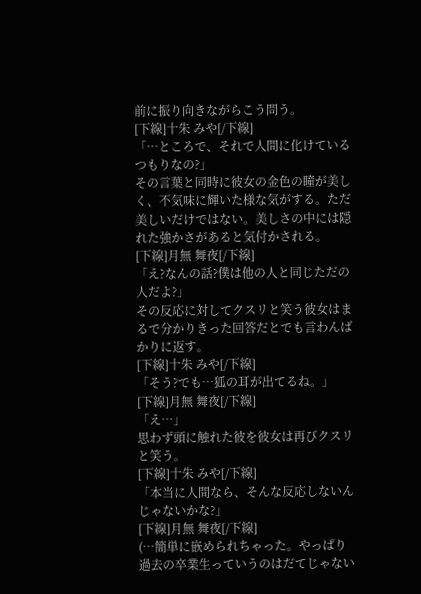前に振り向きながらこう問う。
[下線]十朱 みや[/下線]
「…ところで、それで人間に化けているつもりなの?」
その言葉と同時に彼女の金色の瞳が美しく、不気味に輝いた様な気がする。ただ美しいだけではない。美しさの中には隠れた強かさがあると気付かされる。
[下線]月無 舞夜[/下線]
「え?なんの話?僕は他の人と同じただの人だよ?」
その反応に対してクスリと笑う彼女はまるで分かりきった回答だとでも言わんばかりに返す。
[下線]十朱 みや[/下線]
「そう?でも…狐の耳が出てるね。」
[下線]月無 舞夜[/下線]
「え…」
思わず頭に触れた彼を彼女は再びクスリと笑う。
[下線]十朱 みや[/下線]
「本当に人間なら、そんな反応しないんじゃないかな?」
[下線]月無 舞夜[/下線]
(…簡単に嵌められちゃった。やっぱり過去の卒業生っていうのはだてじゃない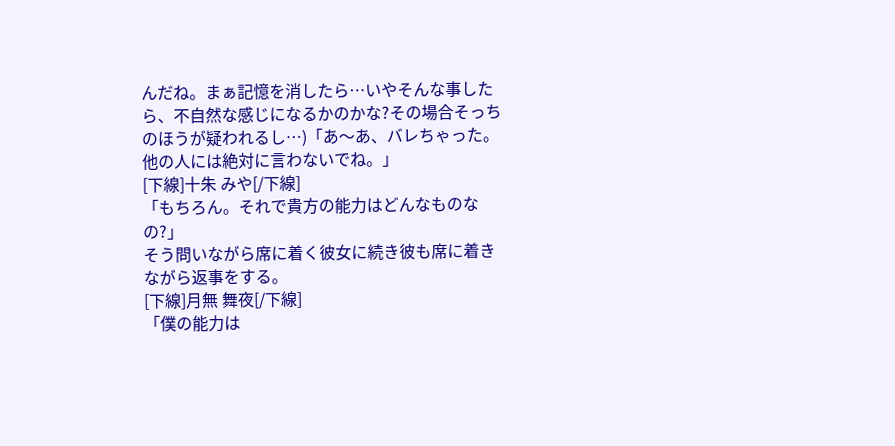んだね。まぁ記憶を消したら…いやそんな事したら、不自然な感じになるかのかな?その場合そっちのほうが疑われるし…)「あ〜あ、バレちゃった。他の人には絶対に言わないでね。」
[下線]十朱 みや[/下線]
「もちろん。それで貴方の能力はどんなものなの?」
そう問いながら席に着く彼女に続き彼も席に着きながら返事をする。
[下線]月無 舞夜[/下線]
「僕の能力は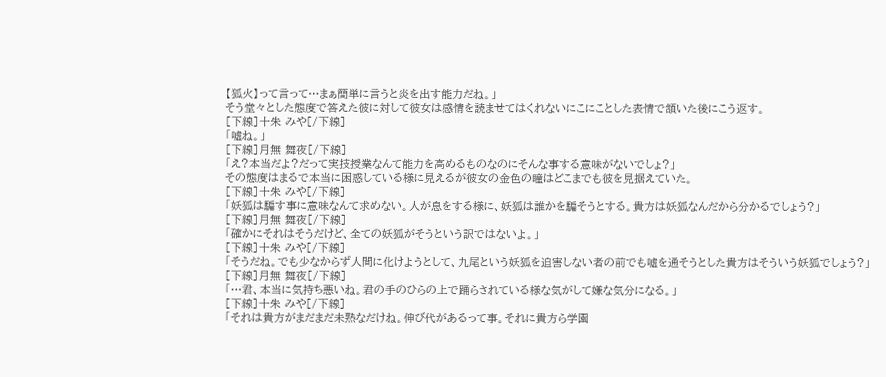【狐火】って言って…まぁ簡単に言うと炎を出す能力だね。」
そう堂々とした態度で答えた彼に対して彼女は感情を読ませてはくれないにこにことした表情で頷いた後にこう返す。
[下線]十朱 みや[/下線]
「嘘ね。」
[下線]月無 舞夜[/下線]
「え?本当だよ?だって実技授業なんて能力を高めるものなのにそんな事する意味がないでしょ?」
その態度はまるで本当に困惑している様に見えるが彼女の金色の瞳はどこまでも彼を見据えていた。
[下線]十朱 みや[/下線]
「妖狐は騙す事に意味なんて求めない。人が息をする様に、妖狐は誰かを騙そうとする。貴方は妖狐なんだから分かるでしょう?」
[下線]月無 舞夜[/下線]
「確かにそれはそうだけど、全ての妖狐がそうという訳ではないよ。」
[下線]十朱 みや[/下線]
「そうだね。でも少なからず人間に化けようとして、九尾という妖狐を迫害しない者の前でも嘘を通そうとした貴方はそういう妖狐でしょう?」
[下線]月無 舞夜[/下線]
「…君、本当に気持ち悪いね。君の手のひらの上で踊らされている様な気がして嫌な気分になる。」
[下線]十朱 みや[/下線]
「それは貴方がまだまだ未熟なだけね。伸び代があるって事。それに貴方ら学園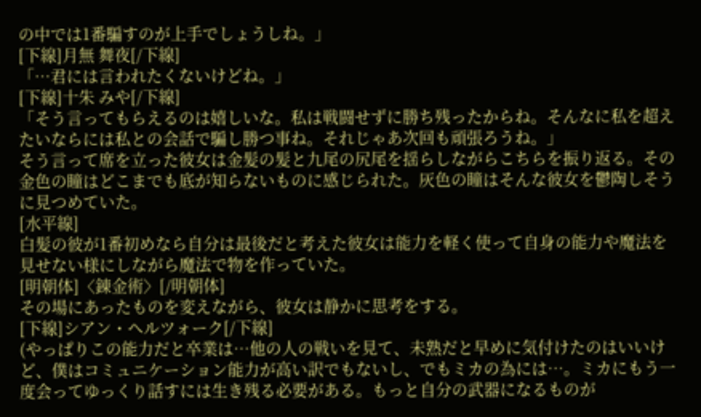の中では1番騙すのが上手でしょうしね。」
[下線]月無 舞夜[/下線]
「…君には言われたくないけどね。」
[下線]十朱 みや[/下線]
「そう言ってもらえるのは嬉しいな。私は戦闘せずに勝ち残ったからね。そんなに私を超えたいならには私との会話で騙し勝つ事ね。それじゃあ次回も頑張ろうね。」
そう言って席を立った彼女は金髪の髪と九尾の尻尾を揺らしながらこちらを振り返る。その金色の瞳はどこまでも底が知らないものに感じられた。灰色の瞳はそんな彼女を鬱陶しそうに見つめていた。
[水平線]
白髪の彼が1番初めなら自分は最後だと考えた彼女は能力を軽く使って自身の能力や魔法を見せない様にしながら魔法で物を作っていた。
[明朝体]〈錬金術〉[/明朝体]
その場にあったものを変えながら、彼女は静かに思考をする。
[下線]シアン・ヘルツォーク[/下線]
(やっぱりこの能力だと卒業は…他の人の戦いを見て、未熟だと早めに気付けたのはいいけど、僕はコミュニケーション能力が高い訳でもないし、でもミカの為には…。ミカにもう一度会ってゆっくり話すには生き残る必要がある。もっと自分の武器になるものが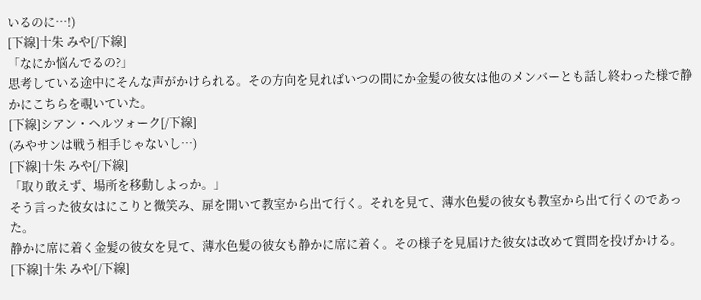いるのに…!)
[下線]十朱 みや[/下線]
「なにか悩んでるの?」
思考している途中にそんな声がかけられる。その方向を見ればいつの間にか金髪の彼女は他のメンバーとも話し終わった様で静かにこちらを覗いていた。
[下線]シアン・ヘルツォーク[/下線]
(みやサンは戦う相手じゃないし…)
[下線]十朱 みや[/下線]
「取り敢えず、場所を移動しよっか。」
そう言った彼女はにこりと微笑み、扉を開いて教室から出て行く。それを見て、薄水色髪の彼女も教室から出て行くのであった。
静かに席に着く金髪の彼女を見て、薄水色髪の彼女も静かに席に着く。その様子を見届けた彼女は改めて質問を投げかける。
[下線]十朱 みや[/下線]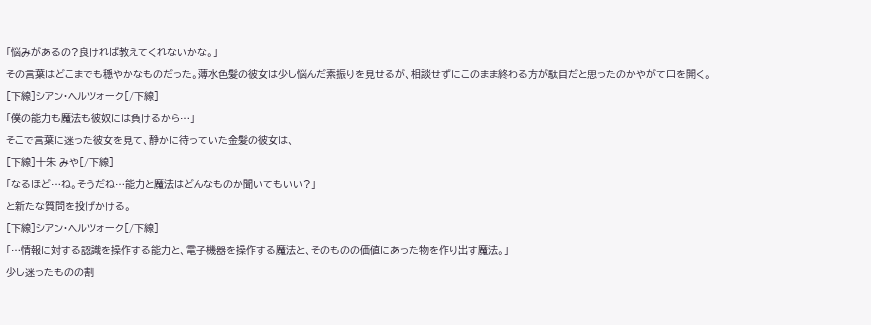「悩みがあるの?良ければ教えてくれないかな。」
その言葉はどこまでも穏やかなものだった。薄水色髪の彼女は少し悩んだ素振りを見せるが、相談せずにこのまま終わる方が駄目だと思ったのかやがて口を開く。
[下線]シアン・ヘルツォーク[/下線]
「僕の能力も魔法も彼奴には負けるから…」
そこで言葉に迷った彼女を見て、静かに待っていた金髪の彼女は、
[下線]十朱 みや[/下線]
「なるほど…ね。そうだね…能力と魔法はどんなものか聞いてもいい?」
と新たな質問を投げかける。
[下線]シアン・ヘルツォーク[/下線]
「…情報に対する認識を操作する能力と、電子機器を操作する魔法と、そのものの価値にあった物を作り出す魔法。」
少し迷ったものの割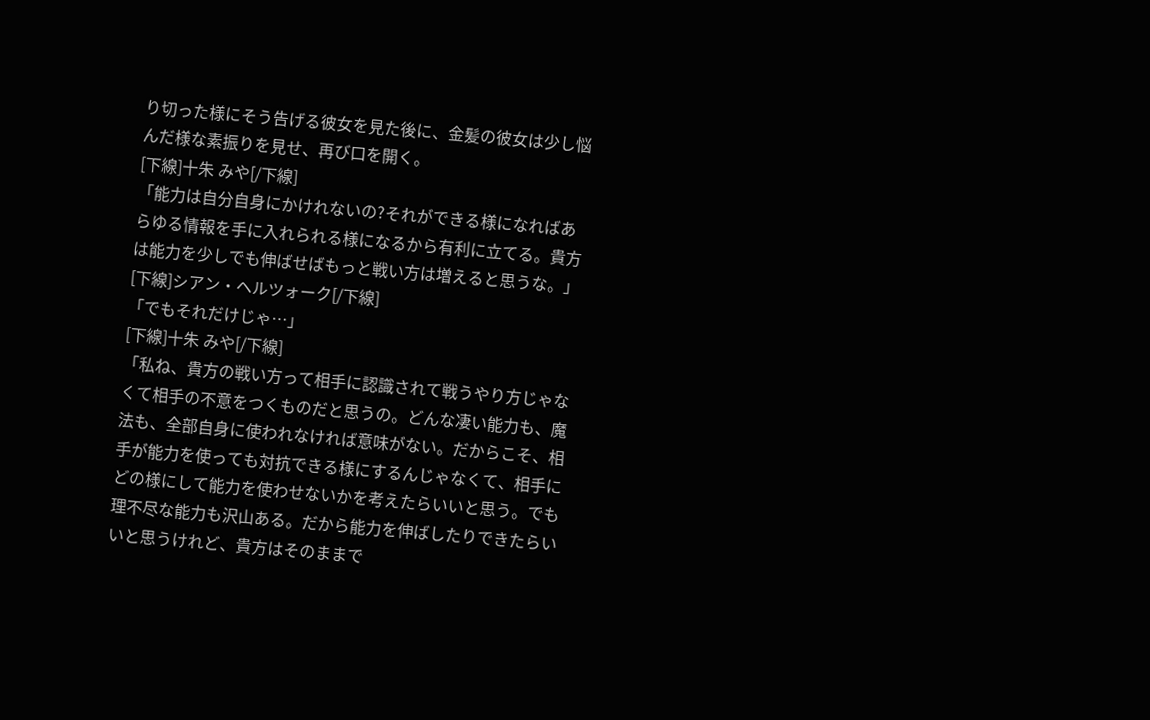り切った様にそう告げる彼女を見た後に、金髪の彼女は少し悩んだ様な素振りを見せ、再び口を開く。
[下線]十朱 みや[/下線]
「能力は自分自身にかけれないの?それができる様になればあらゆる情報を手に入れられる様になるから有利に立てる。貴方は能力を少しでも伸ばせばもっと戦い方は増えると思うな。」
[下線]シアン・ヘルツォーク[/下線]
「でもそれだけじゃ…」
[下線]十朱 みや[/下線]
「私ね、貴方の戦い方って相手に認識されて戦うやり方じゃなくて相手の不意をつくものだと思うの。どんな凄い能力も、魔法も、全部自身に使われなければ意味がない。だからこそ、相手が能力を使っても対抗できる様にするんじゃなくて、相手にどの様にして能力を使わせないかを考えたらいいと思う。でも理不尽な能力も沢山ある。だから能力を伸ばしたりできたらいいと思うけれど、貴方はそのままで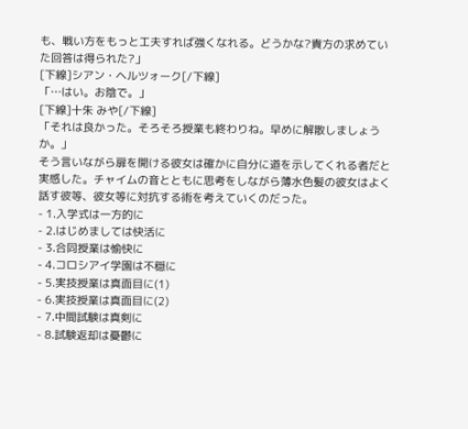も、戦い方をもっと工夫すれば強くなれる。どうかな?貴方の求めていた回答は得られた?」
[下線]シアン・ヘルツォーク[/下線]
「…はい。お陰で。」
[下線]十朱 みや[/下線]
「それは良かった。そろそろ授業も終わりね。早めに解散しましょうか。」
そう言いながら扉を開ける彼女は確かに自分に道を示してくれる者だと実感した。チャイムの音とともに思考をしながら薄水色髪の彼女はよく話す彼等、彼女等に対抗する術を考えていくのだった。
- 1.入学式は一方的に
- 2.はじめましては快活に
- 3.合同授業は愉快に
- 4.コロシアイ学園は不穏に
- 5.実技授業は真面目に(1)
- 6.実技授業は真面目に(2)
- 7.中間試験は真剣に
- 8.試験返却は憂鬱に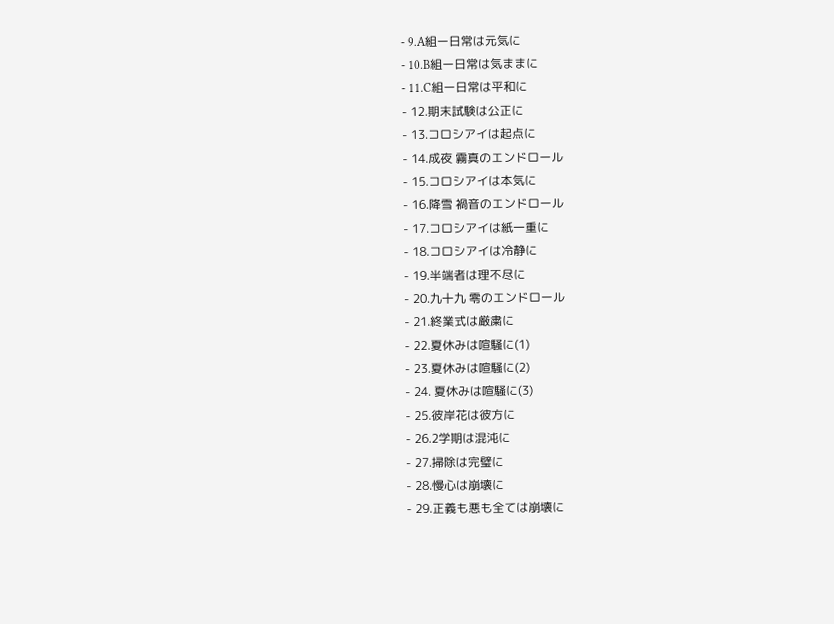- 9.A組ー日常は元気に
- 10.B組ー日常は気ままに
- 11.C組ー日常は平和に
- 12.期末試験は公正に
- 13.コロシアイは起点に
- 14.成夜 霧真のエンドロール
- 15.コロシアイは本気に
- 16.降雪 禍音のエンドロール
- 17.コロシアイは紙一重に
- 18.コロシアイは冷静に
- 19.半端者は理不尽に
- 20.九十九 零のエンドロール
- 21.終業式は厳粛に
- 22.夏休みは喧騒に(1)
- 23.夏休みは喧騒に(2)
- 24. 夏休みは喧騒に(3)
- 25.彼岸花は彼方に
- 26.2学期は混沌に
- 27.掃除は完璧に
- 28.慢心は崩壊に
- 29.正義も悪も全ては崩壊に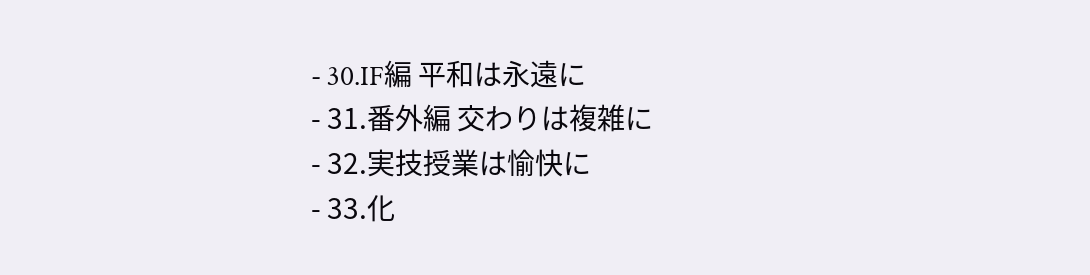- 30.IF編 平和は永遠に
- 31.番外編 交わりは複雑に
- 32.実技授業は愉快に
- 33.化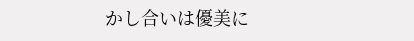かし合いは優美に